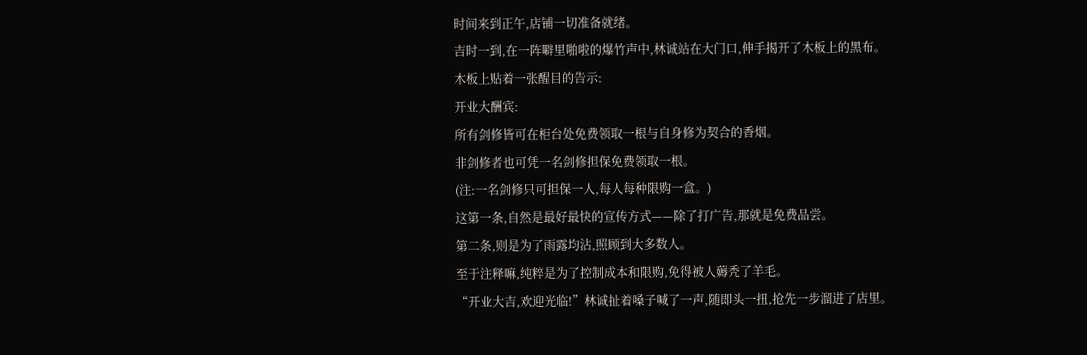时间来到正午,店铺一切准备就绪。
吉时一到,在一阵噼里啪啦的爆竹声中,林诚站在大门口,伸手揭开了木板上的黑布。
木板上贴着一张醒目的告示:
开业大酬宾:
所有剑修皆可在柜台处免费领取一根与自身修为契合的香烟。
非剑修者也可凭一名剑修担保免费领取一根。
(注:一名剑修只可担保一人,每人每种限购一盒。)
这第一条,自然是最好最快的宣传方式——除了打广告,那就是免费品尝。
第二条,则是为了雨露均沾,照顾到大多数人。
至于注释嘛,纯粹是为了控制成本和限购,免得被人薅秃了羊毛。
“开业大吉,欢迎光临!”林诚扯着嗓子喊了一声,随即头一扭,抢先一步溜进了店里。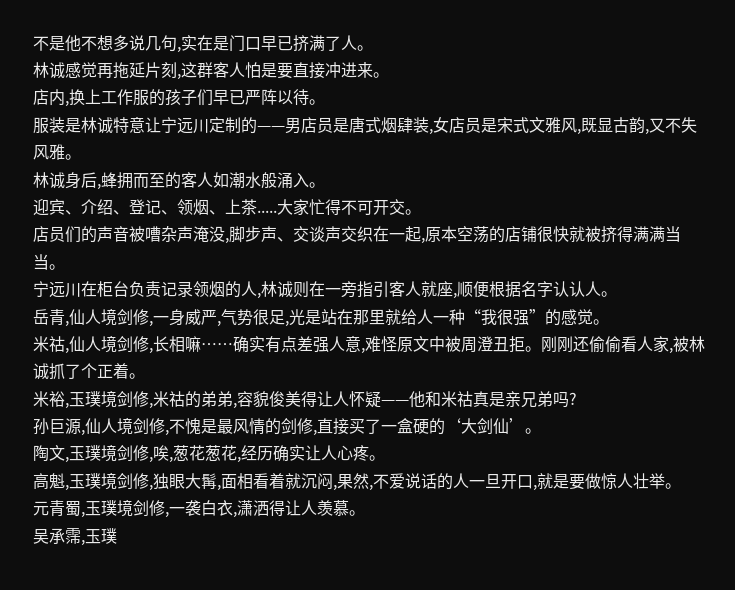不是他不想多说几句,实在是门口早已挤满了人。
林诚感觉再拖延片刻,这群客人怕是要直接冲进来。
店内,换上工作服的孩子们早已严阵以待。
服装是林诚特意让宁远川定制的——男店员是唐式烟肆装,女店员是宋式文雅风,既显古韵,又不失风雅。
林诚身后,蜂拥而至的客人如潮水般涌入。
迎宾、介绍、登记、领烟、上茶.....大家忙得不可开交。
店员们的声音被嘈杂声淹没,脚步声、交谈声交织在一起,原本空荡的店铺很快就被挤得满满当当。
宁远川在柜台负责记录领烟的人,林诚则在一旁指引客人就座,顺便根据名字认认人。
岳青,仙人境剑修,一身威严,气势很足,光是站在那里就给人一种“我很强”的感觉。
米祜,仙人境剑修,长相嘛……确实有点差强人意,难怪原文中被周澄丑拒。刚刚还偷偷看人家,被林诚抓了个正着。
米裕,玉璞境剑修,米祜的弟弟,容貌俊美得让人怀疑——他和米祜真是亲兄弟吗?
孙巨源,仙人境剑修,不愧是最风情的剑修,直接买了一盒硬的‘大剑仙’。
陶文,玉璞境剑修,唉,葱花葱花,经历确实让人心疼。
高魁,玉璞境剑修,独眼大髯,面相看着就沉闷,果然,不爱说话的人一旦开口,就是要做惊人壮举。
元青蜀,玉璞境剑修,一袭白衣,潇洒得让人羡慕。
吴承霈,玉璞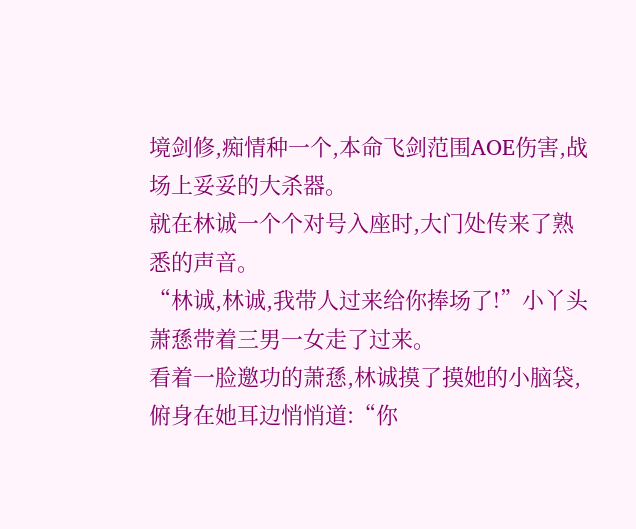境剑修,痴情种一个,本命飞剑范围AOE伤害,战场上妥妥的大杀器。
就在林诚一个个对号入座时,大门处传来了熟悉的声音。
“林诚,林诚,我带人过来给你捧场了!”小丫头萧愻带着三男一女走了过来。
看着一脸邀功的萧愻,林诚摸了摸她的小脑袋,俯身在她耳边悄悄道:“你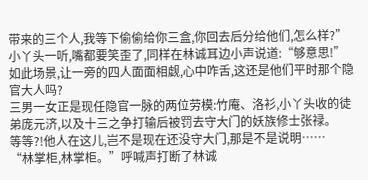带来的三个人,我等下偷偷给你三盒,你回去后分给他们,怎么样?”
小丫头一听,嘴都要笑歪了,同样在林诚耳边小声说道:“够意思!”
如此场景,让一旁的四人面面相觑,心中咋舌,这还是他们平时那个隐官大人吗?
三男一女正是现任隐官一脉的两位劳模:竹庵、洛衫,小丫头收的徒弟庞元济,以及十三之争打输后被罚去守大门的妖族修士张禄。
等等?!他人在这儿,岂不是现在还没守大门,那是不是说明……
“林掌柜,林掌柜。”呼喊声打断了林诚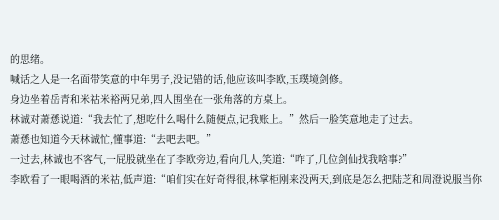的思绪。
喊话之人是一名面带笑意的中年男子,没记错的话,他应该叫李欧,玉璞境剑修。
身边坐着岳青和米祜米裕两兄弟,四人围坐在一张角落的方桌上。
林诚对萧愻说道:“我去忙了,想吃什么喝什么随便点,记我账上。”然后一脸笑意地走了过去。
萧愻也知道今天林诚忙,懂事道:“去吧去吧。”
一过去,林诚也不客气,一屁股就坐在了李欧旁边,看向几人,笑道:“咋了,几位剑仙找我啥事?”
李欧看了一眼喝酒的米祜,低声道:“咱们实在好奇得很,林掌柜刚来没两天,到底是怎么把陆芝和周澄说服当你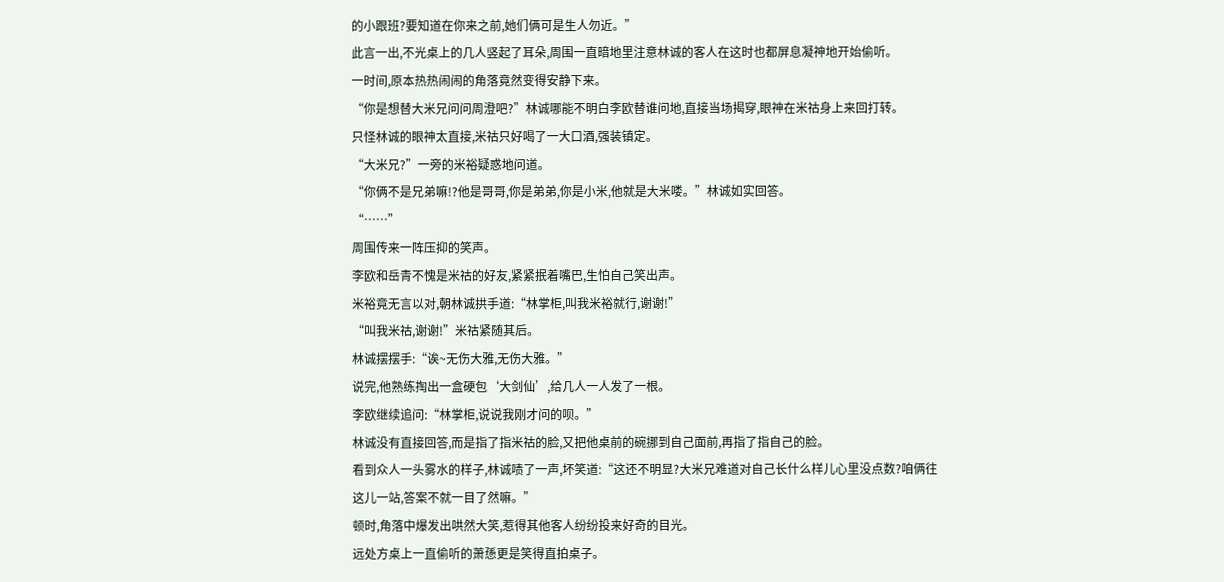的小跟班?要知道在你来之前,她们俩可是生人勿近。”
此言一出,不光桌上的几人竖起了耳朵,周围一直暗地里注意林诚的客人在这时也都屏息凝神地开始偷听。
一时间,原本热热闹闹的角落竟然变得安静下来。
“你是想替大米兄问问周澄吧?”林诚哪能不明白李欧替谁问地,直接当场揭穿,眼神在米祜身上来回打转。
只怪林诚的眼神太直接,米祜只好喝了一大口酒,强装镇定。
“大米兄?”一旁的米裕疑惑地问道。
“你俩不是兄弟嘛!?他是哥哥,你是弟弟,你是小米,他就是大米喽。”林诚如实回答。
“……”
周围传来一阵压抑的笑声。
李欧和岳青不愧是米祜的好友,紧紧抿着嘴巴,生怕自己笑出声。
米裕竟无言以对,朝林诚拱手道:“林掌柜,叫我米裕就行,谢谢!”
“叫我米祜,谢谢!”米祜紧随其后。
林诚摆摆手:“诶~无伤大雅,无伤大雅。”
说完,他熟练掏出一盒硬包‘大剑仙’,给几人一人发了一根。
李欧继续追问:“林掌柜,说说我刚才问的呗。”
林诚没有直接回答,而是指了指米祜的脸,又把他桌前的碗挪到自己面前,再指了指自己的脸。
看到众人一头雾水的样子,林诚啧了一声,坏笑道:“这还不明显?大米兄难道对自己长什么样儿心里没点数?咱俩往这儿一站,答案不就一目了然嘛。”
顿时,角落中爆发出哄然大笑,惹得其他客人纷纷投来好奇的目光。
远处方桌上一直偷听的萧愻更是笑得直拍桌子。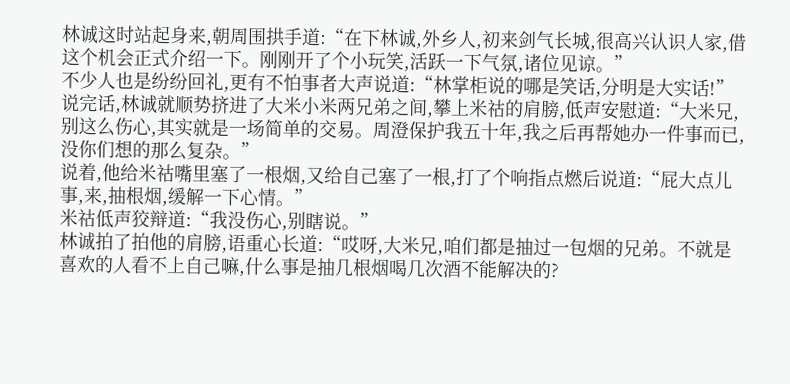林诚这时站起身来,朝周围拱手道:“在下林诚,外乡人,初来剑气长城,很高兴认识人家,借这个机会正式介绍一下。刚刚开了个小玩笑,活跃一下气氛,诸位见谅。”
不少人也是纷纷回礼,更有不怕事者大声说道:“林掌柜说的哪是笑话,分明是大实话!”
说完话,林诚就顺势挤进了大米小米两兄弟之间,攀上米祜的肩膀,低声安慰道:“大米兄,别这么伤心,其实就是一场简单的交易。周澄保护我五十年,我之后再帮她办一件事而已,没你们想的那么复杂。”
说着,他给米祜嘴里塞了一根烟,又给自己塞了一根,打了个响指点燃后说道:“屁大点儿事,来,抽根烟,缓解一下心情。”
米祜低声狡辩道:“我没伤心,别瞎说。”
林诚拍了拍他的肩膀,语重心长道:“哎呀,大米兄,咱们都是抽过一包烟的兄弟。不就是喜欢的人看不上自己嘛,什么事是抽几根烟喝几次酒不能解决的?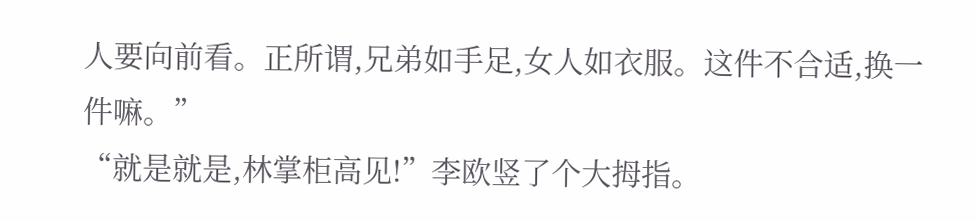人要向前看。正所谓,兄弟如手足,女人如衣服。这件不合适,换一件嘛。”
“就是就是,林掌柜高见!”李欧竖了个大拇指。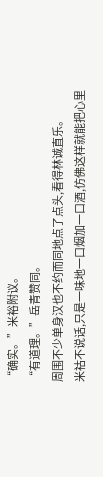“确实。”米裕附议。
“有道理。”岳青赞同。
周围不少单身汉也不约而同地点了点头,看得林诚直乐。
米祜不说话,只是一味地一口烟加一口酒,仿佛这样就能把心里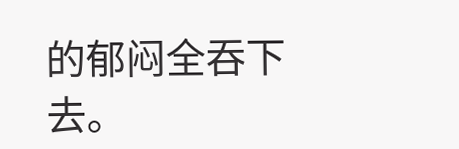的郁闷全吞下去。